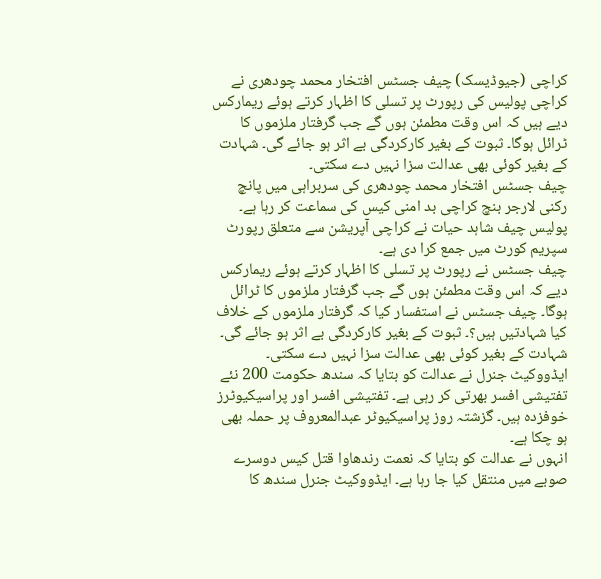کراچی (جیوڈیسک) چیف جسٹس افتخار محمد چودھری نے کراچی پولیس کی رپورٹ پر تسلی کا اظہار کرتے ہوئے ریمارکس دیے ہیں کہ اس وقت مطمئن ہوں گے جب گرفتار ملزموں کا ٹرائل ہوگا۔ ثبوت کے بغیر کارکردگی بے اثر ہو جائے گی۔ شہادت کے بغیر کوئی بھی عدالت سزا نہیں دے سکتی۔
چیف جسٹس افتخار محمد چودھری کی سربراہی میں پانچ رکنی لارجر بنچ کراچی بد امنی کیس کی سماعت کر رہا ہے۔ پولیس چیف شاہد حیات نے کراچی آپریشن سے متعلق رپورٹ سپریم کورٹ میں جمع کرا دی ہے۔
چیف جسٹس نے رپورٹ پر تسلی کا اظہار کرتے ہوئے ریمارکس دیے کہ اس وقت مطمئن ہوں گے جب گرفتار ملزموں کا ٹرائل ہوگا۔ چیف جسٹس نے استفسار کیا کہ گرفتار ملزموں کے خلاف کیا شہادتیں ہیں؟۔ ثبوت کے بغیر کارکردگی بے اثر ہو جائے گی۔
شہادت کے بغیر کوئی بھی عدالت سزا نہیں دے سکتی۔ ایڈووکیٹ جنرل نے عدالت کو بتایا کہ سندھ حکومت 200 نئے تفتیشی افسر بھرتی کر رہی ہے۔ تفتیشی افسر اور پراسیکیوٹرز خوفزدہ ہیں۔ گزشتہ روز پراسیکیوٹر عبدالمعروف پر حملہ بھی ہو چکا ہے۔
انہوں نے عدالت کو بتایا کہ نعمت رندھاوا قتل کیس دوسرے صوبے میں منتقل کیا جا رہا ہے۔ ایڈووکیٹ جنرل سندھ کا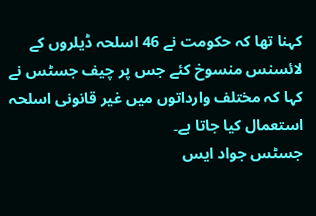کہنا تھا کہ حکومت نے 46 اسلحہ ڈیلروں کے لائسنس منسوخ کئے جس پر چیف جسٹس نے کہا کہ مختلف وارداتوں میں غیر قانونی اسلحہ استعمال کیا جاتا ہے۔
جسٹس جواد ایس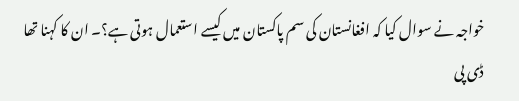خواجہ نے سوال کیا کہ افغانستان کی سم پاکستان میں کیسے استعمال ہوتی ہے؟۔ ان کا کہنا تھا ڈی پی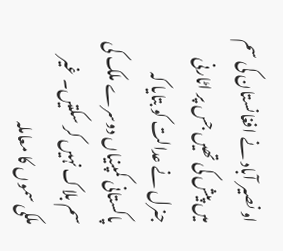او نصیر آباد نے افغانستان کی سم میں پیش کی تھیں جس پر اٹارنی جنرل نے عدالت کو بتایا کہ پاکستانی کمپنیاں دوسرے ملک کی سم بلاک نہیں کر سکتیں۔ غیر ملکی سموں کا معاملہ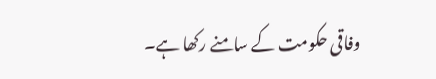وفاقی حکومت کے سامنے رکھا ہے۔